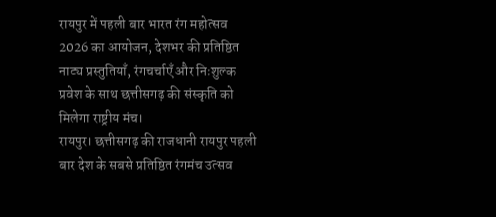रायपुर में पहली बार भारत रंग महोत्सव 2026 का आयोजन, देशभर की प्रतिष्ठित नाट्य प्रस्तुतियाँ, रंगचर्चाएँ और निःशुल्क प्रवेश के साथ छत्तीसगढ़ की संस्कृति को मिलेगा राष्ट्रीय मंच।
रायपुर। छत्तीसगढ़ की राजधानी रायपुर पहली बार देश के सबसे प्रतिष्ठित रंगमंच उत्सव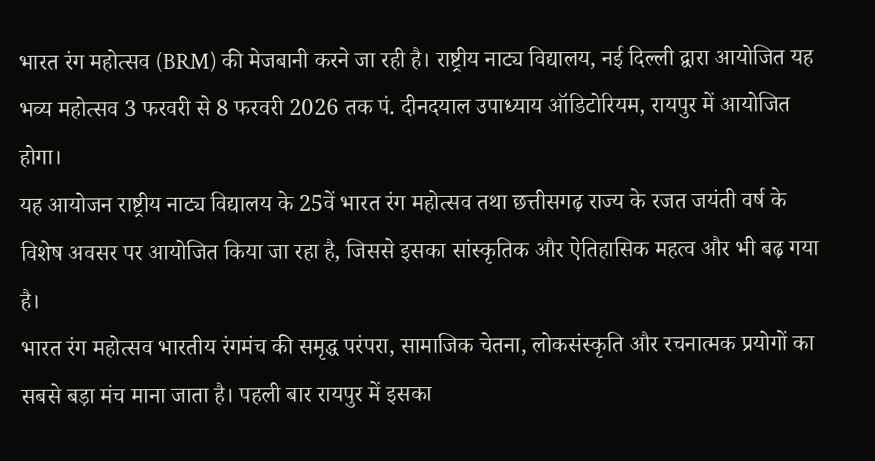भारत रंग महोत्सव (BRM) की मेजबानी करने जा रही है। राष्ट्रीय नाट्य विद्यालय, नई दिल्ली द्वारा आयोजित यह भव्य महोत्सव 3 फरवरी से 8 फरवरी 2026 तक पं. दीनदयाल उपाध्याय ऑडिटोरियम, रायपुर में आयोजित होगा।
यह आयोजन राष्ट्रीय नाट्य विद्यालय के 25वें भारत रंग महोत्सव तथा छत्तीसगढ़ राज्य के रजत जयंती वर्ष के विशेष अवसर पर आयोजित किया जा रहा है, जिससे इसका सांस्कृतिक और ऐतिहासिक महत्व और भी बढ़ गया है।
भारत रंग महोत्सव भारतीय रंगमंच की समृद्ध परंपरा, सामाजिक चेतना, लोकसंस्कृति और रचनात्मक प्रयोगों का सबसे बड़ा मंच माना जाता है। पहली बार रायपुर में इसका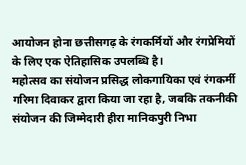आयोजन होना छत्तीसगढ़ के रंगकर्मियों और रंगप्रेमियों के लिए एक ऐतिहासिक उपलब्धि है।
महोत्सव का संयोजन प्रसिद्ध लोकगायिका एवं रंगकर्मी गरिमा दिवाकर द्वारा किया जा रहा है, जबकि तकनीकी संयोजन की जिम्मेदारी हीरा मानिकपुरी निभा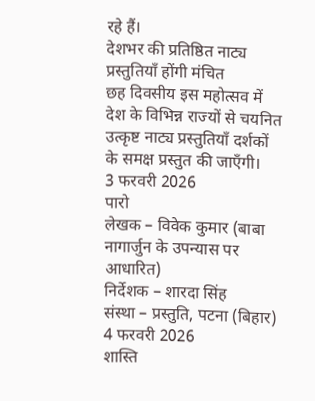रहे हैं।
देशभर की प्रतिष्ठित नाट्य प्रस्तुतियाँ होंगी मंचित
छह दिवसीय इस महोत्सव में देश के विभिन्न राज्यों से चयनित उत्कृष्ट नाट्य प्रस्तुतियाँ दर्शकों के समक्ष प्रस्तुत की जाएँगी।
3 फरवरी 2026
पारो
लेखक – विवेक कुमार (बाबा नागार्जुन के उपन्यास पर आधारित)
निर्देशक – शारदा सिंह
संस्था – प्रस्तुति, पटना (बिहार)
4 फरवरी 2026
शास्ति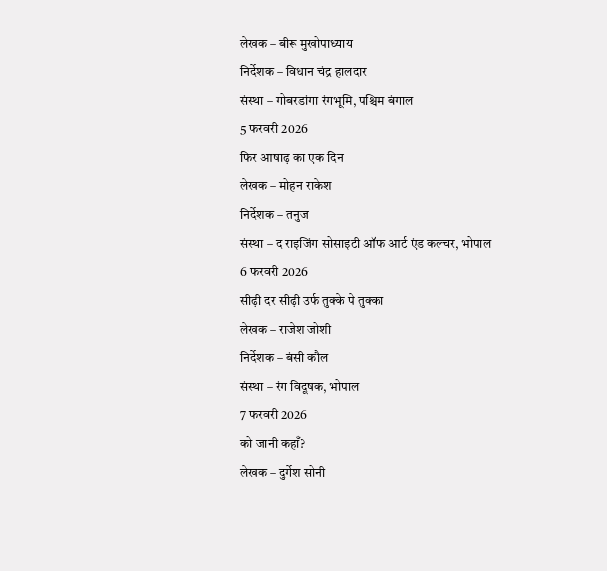लेखक – बीरू मुखोपाध्याय
निर्देशक – विधान चंद्र हालदार
संस्था – गोबरडांगा रंगभूमि, पश्चिम बंगाल
5 फरवरी 2026
फिर आषाढ़ का एक दिन
लेखक – मोहन राकेश
निर्देशक – तनुज
संस्था – द राइजिंग सोसाइटी ऑफ आर्ट एंड कल्चर, भोपाल
6 फरवरी 2026
सीढ़ी दर सीढ़ी उर्फ तुक्के पे तुक्का
लेखक – राजेश जोशी
निर्देशक – बंसी कौल
संस्था – रंग विदूषक, भोपाल
7 फरवरी 2026
को जानी कहाँ?
लेखक – दुर्गेश सोनी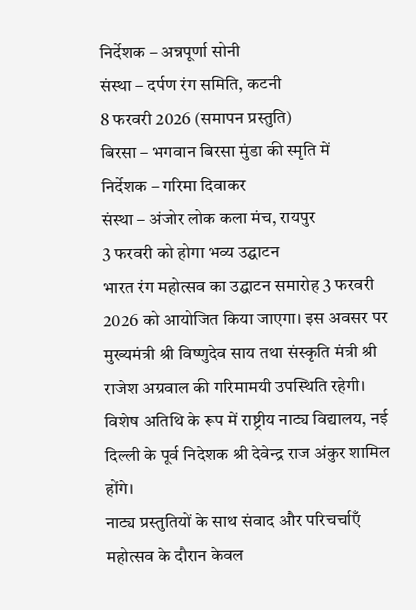निर्देशक – अन्नपूर्णा सोनी
संस्था – दर्पण रंग समिति, कटनी
8 फरवरी 2026 (समापन प्रस्तुति)
बिरसा – भगवान बिरसा मुंडा की स्मृति में
निर्देशक – गरिमा दिवाकर
संस्था – अंजोर लोक कला मंच, रायपुर
3 फरवरी को होगा भव्य उद्घाटन
भारत रंग महोत्सव का उद्घाटन समारोह 3 फरवरी 2026 को आयोजित किया जाएगा। इस अवसर पर मुख्यमंत्री श्री विष्णुदेव साय तथा संस्कृति मंत्री श्री राजेश अग्रवाल की गरिमामयी उपस्थिति रहेगी।
विशेष अतिथि के रूप में राष्ट्रीय नाट्य विद्यालय, नई दिल्ली के पूर्व निदेशक श्री देवेन्द्र राज अंकुर शामिल होंगे।
नाट्य प्रस्तुतियों के साथ संवाद और परिचर्चाएँ
महोत्सव के दौरान केवल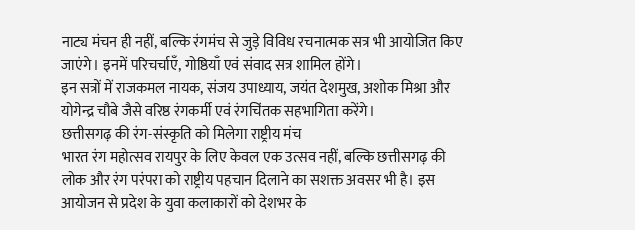नाट्य मंचन ही नहीं, बल्कि रंगमंच से जुड़े विविध रचनात्मक सत्र भी आयोजित किए जाएंगे। इनमें परिचर्चाएँ, गोष्ठियाँ एवं संवाद सत्र शामिल होंगे।
इन सत्रों में राजकमल नायक, संजय उपाध्याय, जयंत देशमुख, अशोक मिश्रा और योगेन्द्र चौबे जैसे वरिष्ठ रंगकर्मी एवं रंगचिंतक सहभागिता करेंगे।
छत्तीसगढ़ की रंग-संस्कृति को मिलेगा राष्ट्रीय मंच
भारत रंग महोत्सव रायपुर के लिए केवल एक उत्सव नहीं, बल्कि छत्तीसगढ़ की लोक और रंग परंपरा को राष्ट्रीय पहचान दिलाने का सशक्त अवसर भी है। इस आयोजन से प्रदेश के युवा कलाकारों को देशभर के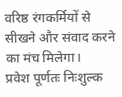वरिष्ठ रंगकर्मियों से सीखने और संवाद करने का मंच मिलेगा।
प्रवेश पूर्णतः निःशुल्क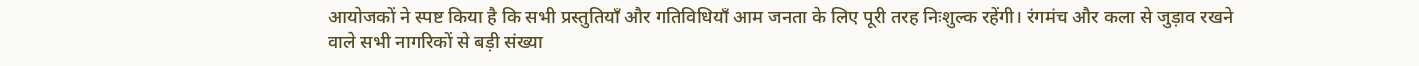आयोजकों ने स्पष्ट किया है कि सभी प्रस्तुतियाँ और गतिविधियाँ आम जनता के लिए पूरी तरह निःशुल्क रहेंगी। रंगमंच और कला से जुड़ाव रखने वाले सभी नागरिकों से बड़ी संख्या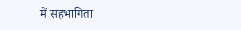में सहभागिता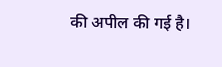की अपील की गई है।